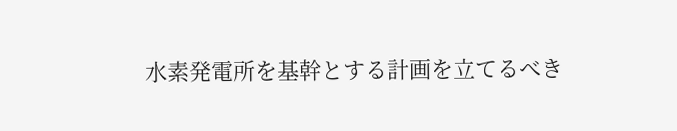水素発電所を基幹とする計画を立てるべき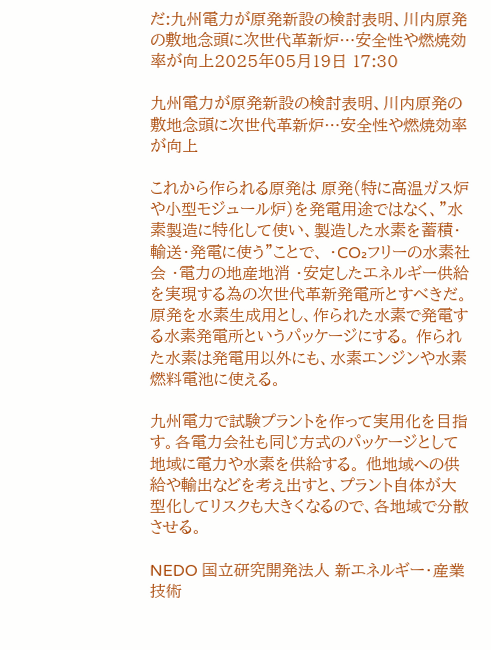だ:九州電力が原発新設の検討表明、川内原発の敷地念頭に次世代革新炉…安全性や燃焼効率が向上2025年05月19日 17:30

九州電力が原発新設の検討表明、川内原発の敷地念頭に次世代革新炉…安全性や燃焼効率が向上

これから作られる原発は 原発(特に高温ガス炉や小型モジュール炉)を発電用途ではなく、”水素製造に特化して使い、製造した水素を蓄積・輸送・発電に使う”ことで、 ・CO₂フリーの水素社会 ・電力の地産地消 ・安定したエネルギー供給 を実現する為の次世代革新発電所とすべきだ。原発を水素生成用とし、作られた水素で発電する水素発電所というパッケージにする。 作られた水素は発電用以外にも、水素エンジンや水素燃料電池に使える。

九州電力で試験プラントを作って実用化を目指す。各電力会社も同じ方式のパッケージとして地域に電力や水素を供給する。 他地域への供給や輸出などを考え出すと、プラント自体が大型化してリスクも大きくなるので、各地域で分散させる。

NEDO 国立研究開発法人 新エネルギー・産業技術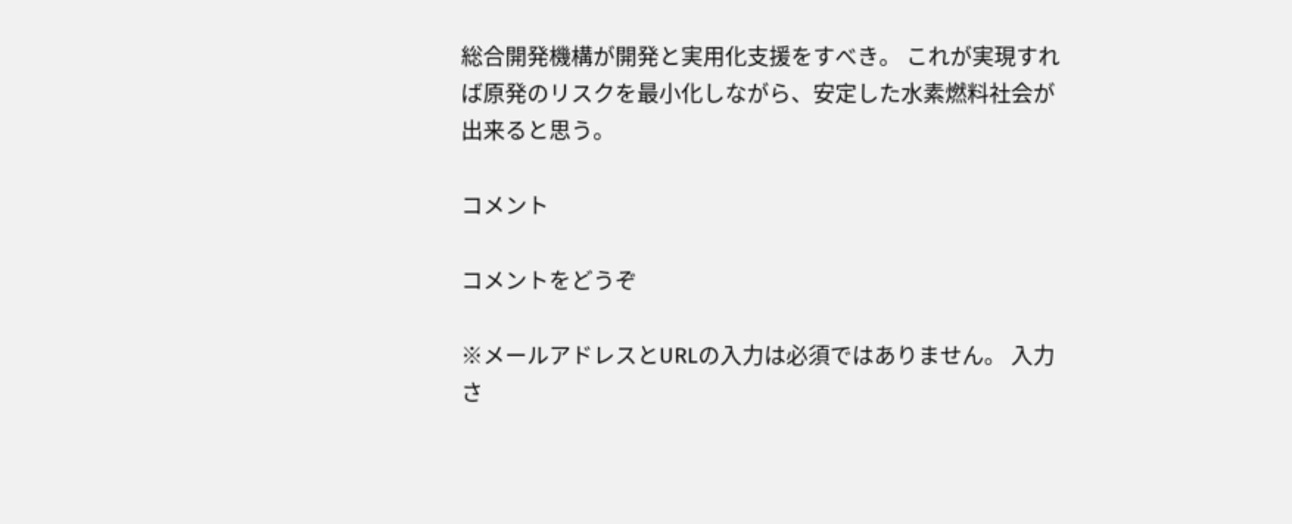総合開発機構が開発と実用化支援をすべき。 これが実現すれば原発のリスクを最小化しながら、安定した水素燃料社会が出来ると思う。

コメント

コメントをどうぞ

※メールアドレスとURLの入力は必須ではありません。 入力さ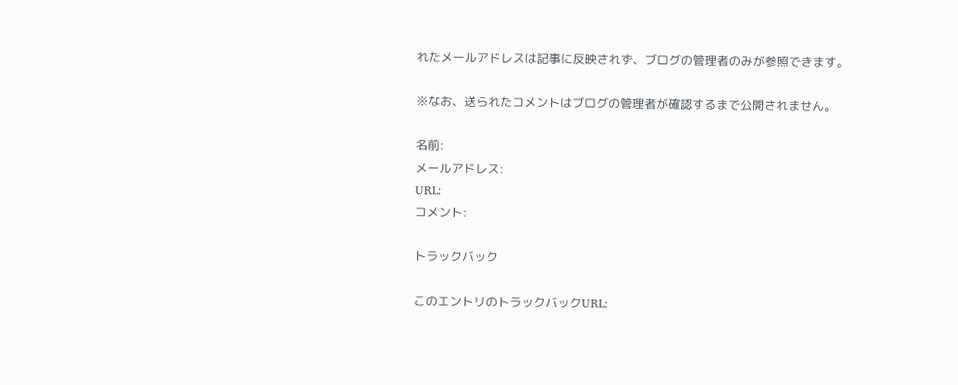れたメールアドレスは記事に反映されず、ブログの管理者のみが参照できます。

※なお、送られたコメントはブログの管理者が確認するまで公開されません。

名前:
メールアドレス:
URL:
コメント:

トラックバック

このエントリのトラックバックURL: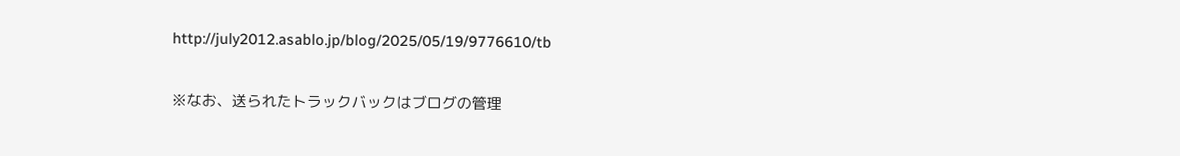http://july2012.asablo.jp/blog/2025/05/19/9776610/tb

※なお、送られたトラックバックはブログの管理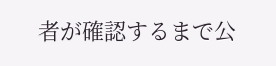者が確認するまで公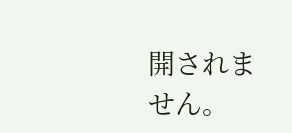開されません。